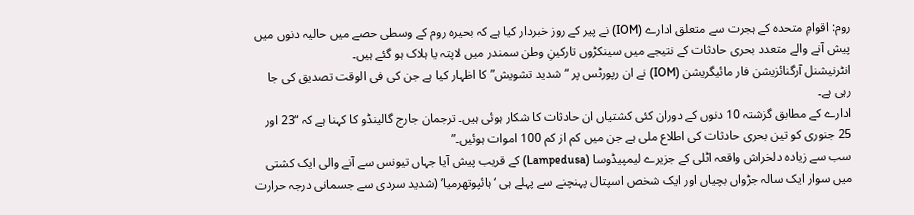روم: اقوامِ متحدہ کے ہجرت سے متعلق ادارے (IOM) نے پیر کے روز خبردار کیا ہے کہ بحیرہ روم کے وسطی حصے میں حالیہ دنوں میں پیش آنے والے متعدد بحری حادثات کے نتیجے میں سینکڑوں تارکینِ وطن سمندر میں لاپتہ یا ہلاک ہو گئے ہیں۔
انٹرنیشنل آرگنائزیشن فار مائیگریشن (IOM) نے ان رپورٹس پر “شدید تشویش” کا اظہار کیا ہے جن کی فی الوقت تصدیق کی جا رہی ہے۔
ادارے کے مطابق گزشتہ 10 دنوں کے دوران کئی کشتیاں ان حادثات کا شکار ہوئی ہیں۔ ترجمان جارج گالینڈو کا کہنا ہے کہ “23 اور 25 جنوری کو تین بحری حادثات کی اطلاع ملی ہے جن میں کم از کم 100 اموات ہوئیں۔”
سب سے زیادہ دلخراش واقعہ اٹلی کے جزیرے لیمپیڈوسا (Lampedusa) کے قریب پیش آیا جہاں تیونس سے آنے والی ایک کشتی میں سوار ایک سالہ جڑواں بچیاں اور ایک شخص اسپتال پہنچنے سے پہلے ہی ‘ہائپوتھرمیا’ (شدید سردی سے جسمانی درجہ حرارت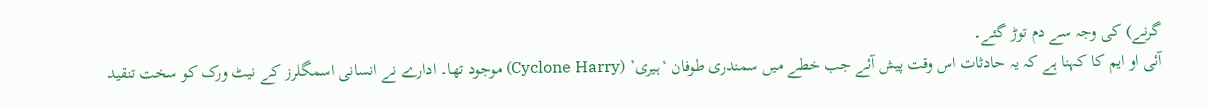گرنے) کی وجہ سے دم توڑ گئے۔
آئی او ایم کا کہنا ہے کہ یہ حادثات اس وقت پیش آئے جب خطے میں سمندری طوفان ‘ہیری’ (Cyclone Harry) موجود تھا۔ ادارے نے انسانی اسمگلرز کے نیٹ ورک کو سخت تنقید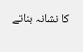کا نشانہ بناتے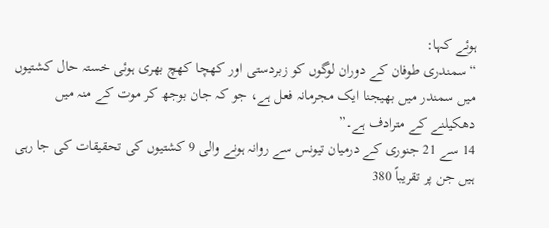ہوئے کہا:
“سمندری طوفان کے دوران لوگوں کو زبردستی اور کھچا کھچ بھری ہوئی خستہ حال کشتیوں میں سمندر میں بھیجنا ایک مجرمانہ فعل ہے، جو کہ جان بوجھ کر موت کے منہ میں دھکیلنے کے مترادف ہے۔”
14 سے 21 جنوری کے درمیان تیونس سے روانہ ہونے والی 9 کشتیوں کی تحقیقات کی جا رہی ہیں جن پر تقریباً 380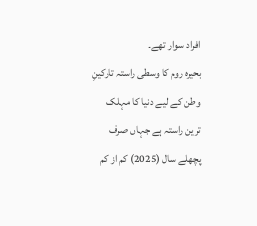افراد سوار تھے۔
بحیرہ روم کا وسطی راستہ تارکینِ وطن کے لیے دنیا کا مہلک ترین راستہ ہے جہاں صرف پچھلے سال (2025) کم از کم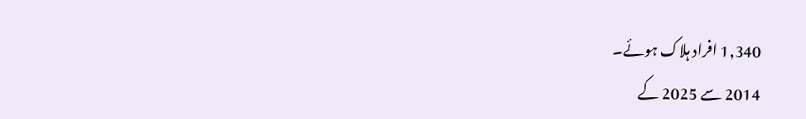1,340 افراد ہلاک ہوئے۔
2014 سے 2025 کے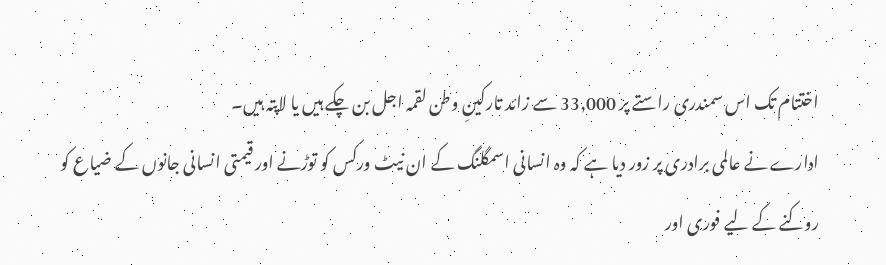اختتام تک اس سمندری راستے پر 33,000 سے زائد تارکینِ وطن لقمہ اجل بن چکے ہیں یا لاپتہ ہیں۔
ادارے نے عالمی برادری پر زور دیا ہے کہ وہ انسانی اسمگلنگ کے ان نیٹ ورکس کو توڑنے اور قیمتی انسانی جانوں کے ضیاع کو روکنے کے لیے فوری اور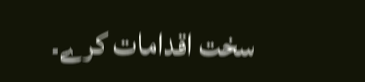سخت اقدامات کرے۔